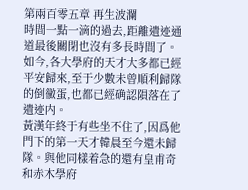第兩百零五章 再生波瀾
時間一點一滴的過去,距離遺迹通道最後關閉也沒有多長時間了。
如今,各大學府的天才大多都已經平安歸來,至于少數未曾順利歸隊的倒黴蛋,也都已經确認隕落在了遺迹内。
黃漢年終于有些坐不住了,因爲他門下的第一天才韓晨至今還未歸隊。與他同樣着急的還有皇甫奇和赤木學府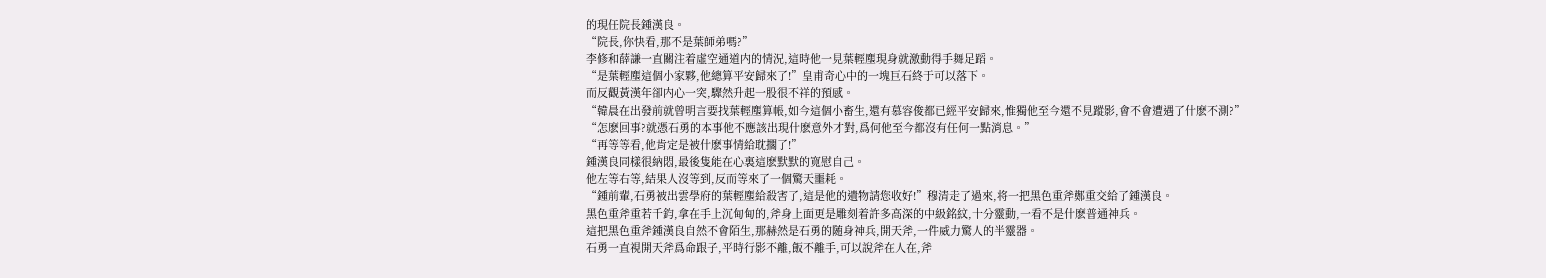的現任院長鍾漢良。
“院長,你快看,那不是葉師弟嗎?”
李修和薛謙一直關注着虛空通道内的情況,這時他一見葉輕塵現身就激動得手舞足蹈。
“是葉輕塵這個小家夥,他總算平安歸來了!”皇甫奇心中的一塊巨石終于可以落下。
而反觀黃漢年卻内心一突,驟然升起一股很不祥的預感。
“韓晨在出發前就曾明言要找葉輕塵算帳,如今這個小畜生,還有慕容俊都已經平安歸來,惟獨他至今還不見蹤影,會不會遭遇了什麽不測?”
“怎麽回事?就憑石勇的本事他不應該出現什麽意外才對,爲何他至今都沒有任何一點消息。”
“再等等看,他肯定是被什麽事情給耽擱了!”
鍾漢良同樣很納悶,最後隻能在心裏這麽默默的寬慰自己。
他左等右等,結果人沒等到,反而等來了一個驚天噩耗。
“鍾前輩,石勇被出雲學府的葉輕塵給殺害了,這是他的遺物請您收好!”穆清走了過來,将一把黑色重斧鄭重交給了鍾漢良。
黑色重斧重若千鈞,拿在手上沉甸甸的,斧身上面更是雕刻着許多高深的中級銘紋,十分靈動,一看不是什麽普通神兵。
這把黑色重斧鍾漢良自然不會陌生,那赫然是石勇的随身神兵,開天斧,一件威力驚人的半靈器。
石勇一直視開天斧爲命跟子,平時行影不離,飯不離手,可以說斧在人在,斧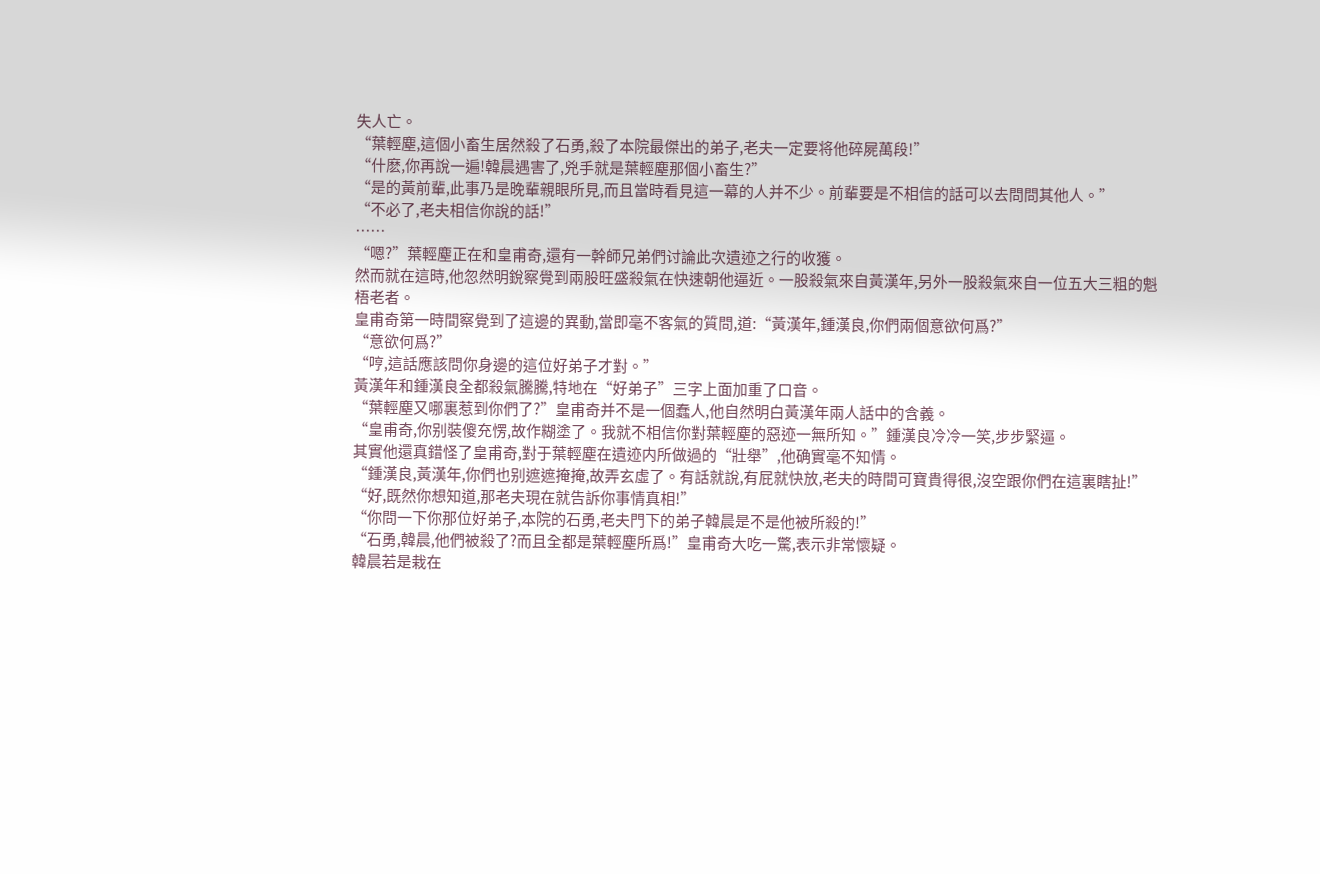失人亡。
“葉輕塵,這個小畜生居然殺了石勇,殺了本院最傑出的弟子,老夫一定要将他碎屍萬段!”
“什麽,你再說一遍!韓晨遇害了,兇手就是葉輕塵那個小畜生?”
“是的黃前輩,此事乃是晚輩親眼所見,而且當時看見這一幕的人并不少。前輩要是不相信的話可以去問問其他人。”
“不必了,老夫相信你說的話!”
……
“嗯?”葉輕塵正在和皇甫奇,還有一幹師兄弟們讨論此次遺迹之行的收獲。
然而就在這時,他忽然明銳察覺到兩股旺盛殺氣在快速朝他逼近。一股殺氣來自黃漢年,另外一股殺氣來自一位五大三粗的魁梧老者。
皇甫奇第一時間察覺到了這邊的異動,當即毫不客氣的質問,道:“黃漢年,鍾漢良,你們兩個意欲何爲?”
“意欲何爲?”
“哼,這話應該問你身邊的這位好弟子才對。”
黃漢年和鍾漢良全都殺氣騰騰,特地在“好弟子”三字上面加重了口音。
“葉輕塵又哪裏惹到你們了?”皇甫奇并不是一個蠢人,他自然明白黃漢年兩人話中的含義。
“皇甫奇,你别裝傻充愣,故作糊塗了。我就不相信你對葉輕塵的惡迹一無所知。”鍾漢良冷冷一笑,步步緊逼。
其實他還真錯怪了皇甫奇,對于葉輕塵在遺迹内所做過的“壯舉”,他确實毫不知情。
“鍾漢良,黃漢年,你們也别遮遮掩掩,故弄玄虛了。有話就說,有屁就快放,老夫的時間可寶貴得很,沒空跟你們在這裏瞎扯!”
“好,既然你想知道,那老夫現在就告訴你事情真相!”
“你問一下你那位好弟子,本院的石勇,老夫門下的弟子韓晨是不是他被所殺的!”
“石勇,韓晨,他們被殺了?而且全都是葉輕塵所爲!”皇甫奇大吃一驚,表示非常懷疑。
韓晨若是栽在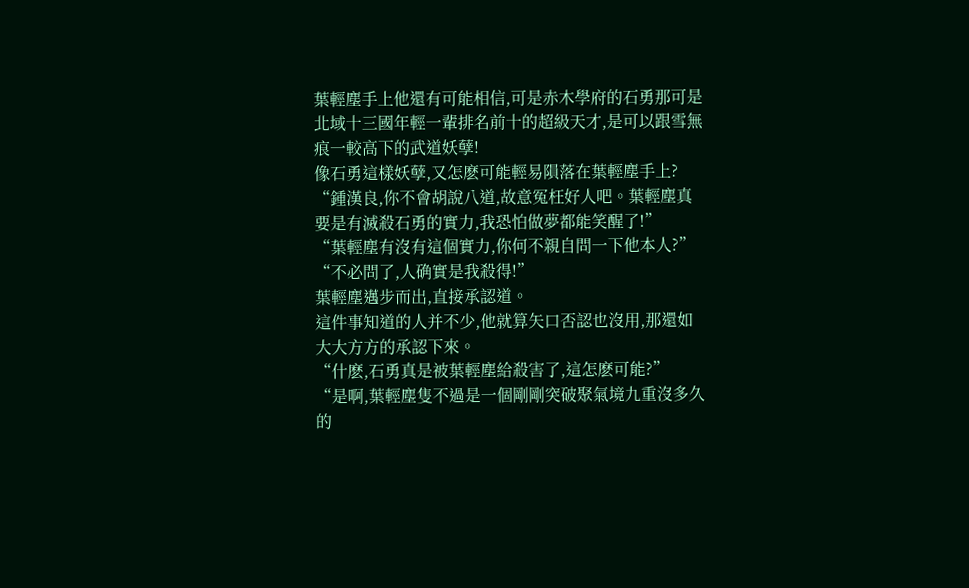葉輕塵手上他還有可能相信,可是赤木學府的石勇那可是北域十三國年輕一輩排名前十的超級天才,是可以跟雪無痕一較高下的武道妖孽!
像石勇這樣妖孽,又怎麽可能輕易隕落在葉輕塵手上?
“鍾漢良,你不會胡說八道,故意冤枉好人吧。葉輕塵真要是有滅殺石勇的實力,我恐怕做夢都能笑醒了!”
“葉輕塵有沒有這個實力,你何不親自問一下他本人?”
“不必問了,人确實是我殺得!”
葉輕塵邁步而出,直接承認道。
這件事知道的人并不少,他就算矢口否認也沒用,那還如大大方方的承認下來。
“什麽,石勇真是被葉輕塵給殺害了,這怎麽可能?”
“是啊,葉輕塵隻不過是一個剛剛突破聚氣境九重沒多久的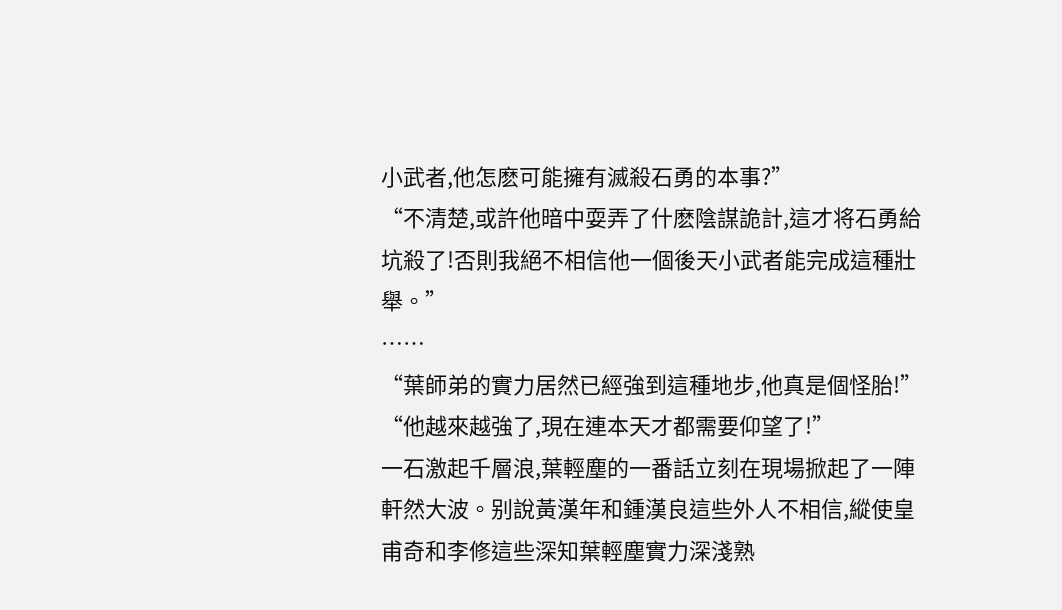小武者,他怎麽可能擁有滅殺石勇的本事?”
“不清楚,或許他暗中耍弄了什麽陰謀詭計,這才将石勇給坑殺了!否則我絕不相信他一個後天小武者能完成這種壯舉。”
……
“葉師弟的實力居然已經強到這種地步,他真是個怪胎!”
“他越來越強了,現在連本天才都需要仰望了!”
一石激起千層浪,葉輕塵的一番話立刻在現場掀起了一陣軒然大波。别說黃漢年和鍾漢良這些外人不相信,縱使皇甫奇和李修這些深知葉輕塵實力深淺熟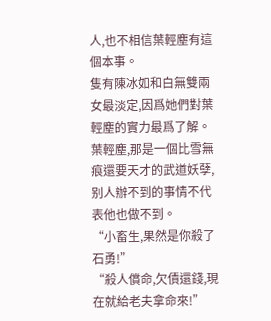人,也不相信葉輕塵有這個本事。
隻有陳冰如和白無雙兩女最淡定,因爲她們對葉輕塵的實力最爲了解。
葉輕塵,那是一個比雪無痕還要天才的武道妖孽,别人辦不到的事情不代表他也做不到。
“小畜生,果然是你殺了石勇!”
“殺人償命,欠債還錢,現在就給老夫拿命來!”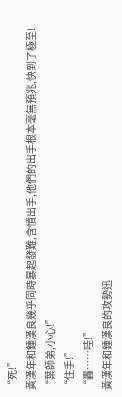“死!”
黃漢年和鍾漢良幾乎同時暴起發難,含憤出手,他們的出手根本毫無預兆,快到了極至!
“葉師弟,小心!”
“住手!”
“轟……哇!”
黃漢年和鍾漢良的攻勢迅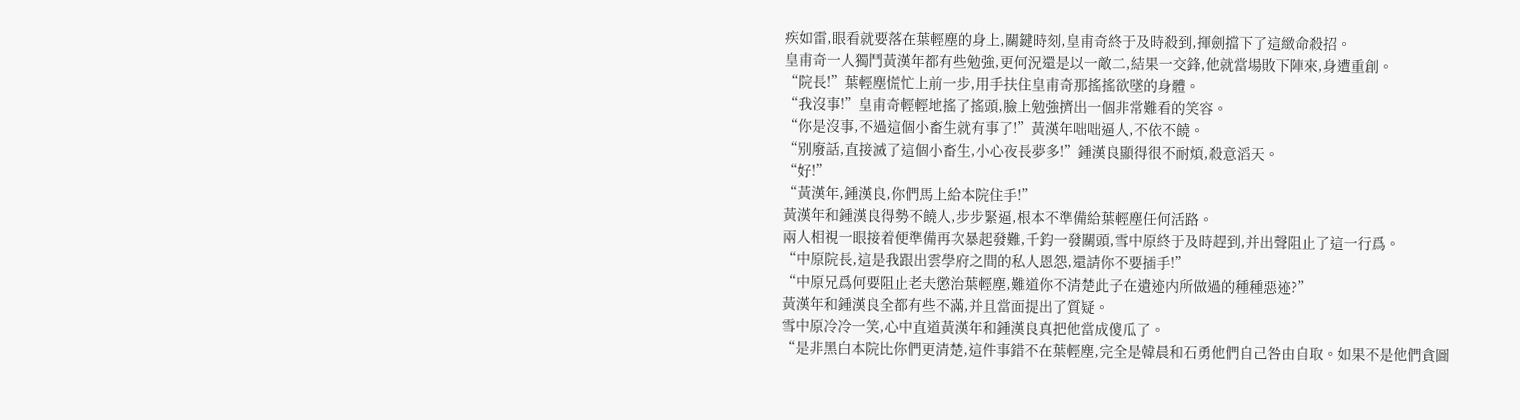疾如雷,眼看就要落在葉輕塵的身上,關鍵時刻,皇甫奇終于及時殺到,揮劍擋下了這緻命殺招。
皇甫奇一人獨鬥黃漢年都有些勉強,更何況還是以一敵二,結果一交鋒,他就當場敗下陣來,身遭重創。
“院長!”葉輕塵慌忙上前一步,用手扶住皇甫奇那搖搖欲墜的身體。
“我沒事!”皇甫奇輕輕地搖了搖頭,臉上勉強擠出一個非常難看的笑容。
“你是沒事,不過這個小畜生就有事了!”黃漢年咄咄逼人,不依不饒。
“别廢話,直接滅了這個小畜生,小心夜長夢多!”鍾漢良顯得很不耐煩,殺意滔天。
“好!”
“黃漢年,鍾漢良,你們馬上給本院住手!”
黃漢年和鍾漢良得勢不饒人,步步緊逼,根本不準備給葉輕塵任何活路。
兩人相視一眼接着便準備再次暴起發難,千鈞一發關頭,雪中原終于及時趕到,并出聲阻止了這一行爲。
“中原院長,這是我跟出雲學府之間的私人恩怨,還請你不要插手!”
“中原兄爲何要阻止老夫懲治葉輕塵,難道你不清楚此子在遺迹内所做過的種種惡迹?”
黃漢年和鍾漢良全都有些不滿,并且當面提出了質疑。
雪中原冷冷一笑,心中直道黃漢年和鍾漢良真把他當成傻瓜了。
“是非黑白本院比你們更清楚,這件事錯不在葉輕塵,完全是韓晨和石勇他們自己咎由自取。如果不是他們貪圖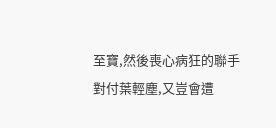至寶,然後喪心病狂的聯手對付葉輕塵,又豈會遭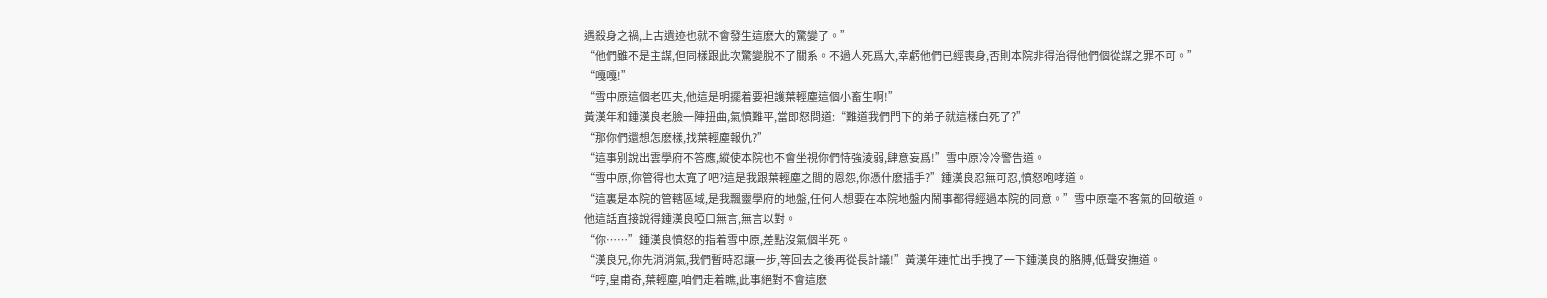遇殺身之禍,上古遺迹也就不會發生這麽大的驚變了。”
“他們雖不是主謀,但同樣跟此次驚變脫不了關系。不過人死爲大,幸虧他們已經喪身,否則本院非得治得他們個從謀之罪不可。”
“嘎嘎!”
“雪中原這個老匹夫,他這是明擺着要袒護葉輕塵這個小畜生啊!”
黃漢年和鍾漢良老臉一陣扭曲,氣憤難平,當即怒問道:“難道我們門下的弟子就這樣白死了?”
“那你們還想怎麽樣,找葉輕塵報仇?”
“這事别說出雲學府不答應,縱使本院也不會坐視你們恃強淩弱,肆意妄爲!”雪中原冷冷警告道。
“雪中原,你管得也太寬了吧?這是我跟葉輕塵之間的恩怨,你憑什麽插手?”鍾漢良忍無可忍,憤怒咆哮道。
“這裏是本院的管轄區域,是我飄靈學府的地盤,任何人想要在本院地盤内鬧事都得經過本院的同意。”雪中原毫不客氣的回敬道。
他這話直接說得鍾漢良啞口無言,無言以對。
“你……”鍾漢良憤怒的指着雪中原,差點沒氣個半死。
“漢良兄,你先消消氣,我們暫時忍讓一步,等回去之後再從長計議!”黃漢年連忙出手拽了一下鍾漢良的胳膊,低聲安撫道。
“哼,皇甫奇,葉輕塵,咱們走着瞧,此事絕對不會這麽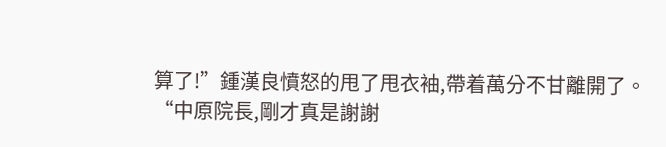算了!”鍾漢良憤怒的甩了甩衣袖,帶着萬分不甘離開了。
“中原院長,剛才真是謝謝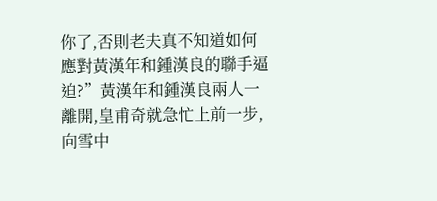你了,否則老夫真不知道如何應對黃漢年和鍾漢良的聯手逼迫?”黃漢年和鍾漢良兩人一離開,皇甫奇就急忙上前一步,向雪中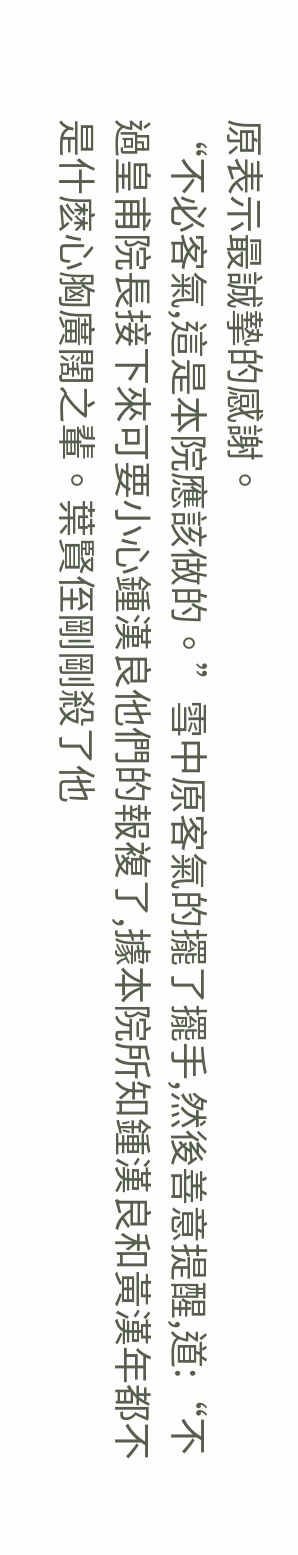原表示最誠摯的感謝。
“不必客氣,這是本院應該做的。”雪中原客氣的擺了擺手,然後善意提醒,道:“不過皇甫院長接下來可要小心鍾漢良他們的報複了,據本院所知鍾漢良和黃漢年都不是什麽心胸廣闊之輩。葉賢侄剛剛殺了他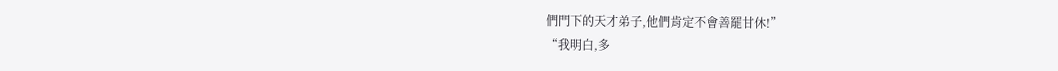們門下的天才弟子,他們肯定不會善罷甘休!”
“我明白,多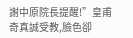謝中原院長提醒!”皇甫奇真誠受教,臉色卻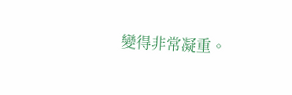變得非常凝重。